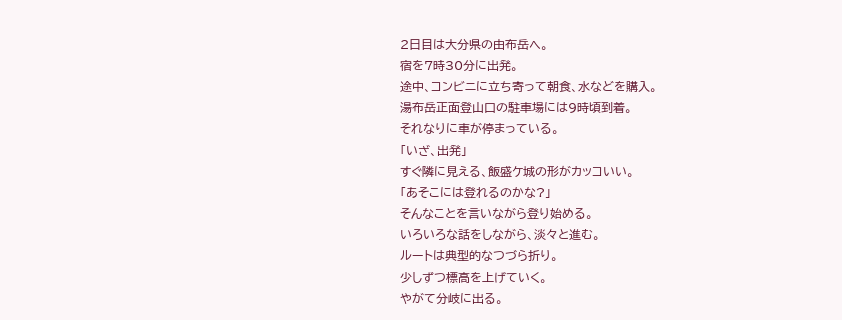2日目は大分県の由布岳へ。
宿を7時30分に出発。
途中、コンビニに立ち寄って朝食、水などを購入。
湯布岳正面登山口の駐車場には9時頃到着。
それなりに車が停まっている。
「いざ、出発」
すぐ隣に見える、飯盛ケ城の形がカッコいい。
「あそこには登れるのかな?」
そんなことを言いながら登り始める。
いろいろな話をしながら、淡々と進む。
ルートは典型的なつづら折り。
少しずつ標高を上げていく。
やがて分岐に出る。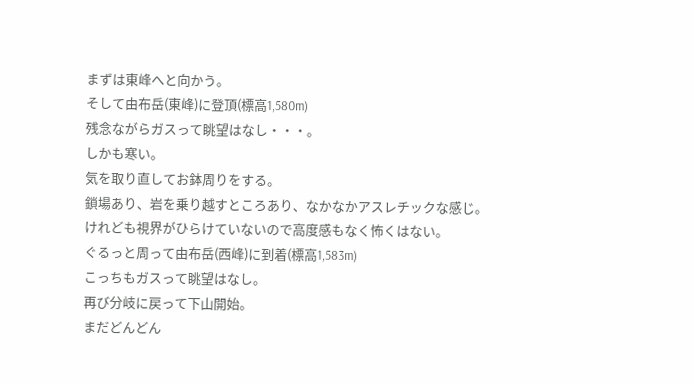まずは東峰へと向かう。
そして由布岳(東峰)に登頂(標高1,580m)
残念ながらガスって眺望はなし・・・。
しかも寒い。
気を取り直してお鉢周りをする。
鎖場あり、岩を乗り越すところあり、なかなかアスレチックな感じ。
けれども視界がひらけていないので高度感もなく怖くはない。
ぐるっと周って由布岳(西峰)に到着(標高1,583m)
こっちもガスって眺望はなし。
再び分岐に戻って下山開始。
まだどんどん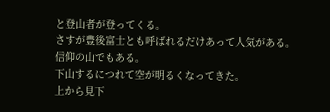と登山者が登ってくる。
さすが豊後富士とも呼ばれるだけあって人気がある。
信仰の山でもある。
下山するにつれて空が明るくなってきた。
上から見下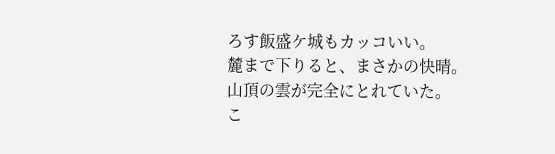ろす飯盛ケ城もカッコいい。
麓まで下りると、まさかの快晴。
山頂の雲が完全にとれていた。
こ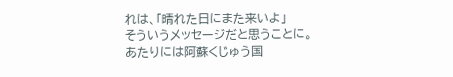れは、「晴れた日にまた来いよ」
そういうメッセージだと思うことに。
あたりには阿蘇くじゅう国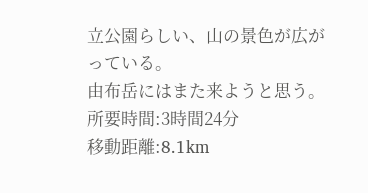立公園らしい、山の景色が広がっている。
由布岳にはまた来ようと思う。
所要時間:3時間24分
移動距離:8.1km